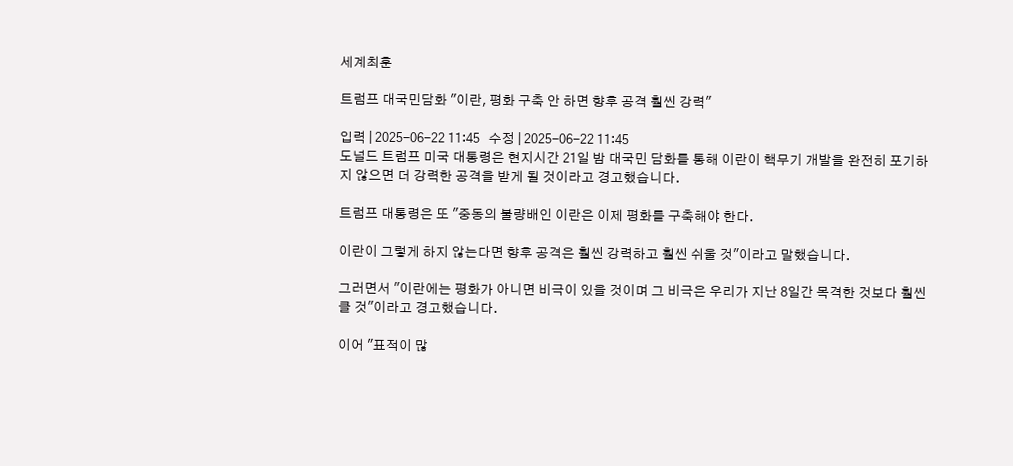세계최훈

트럼프 대국민담화 "이란, 평화 구축 안 하면 향후 공격 훨씬 강력"

입력 | 2025-06-22 11:45   수정 | 2025-06-22 11:45
도널드 트럼프 미국 대통령은 현지시간 21일 밤 대국민 담화를 통해 이란이 핵무기 개발을 완전히 포기하지 않으면 더 강력한 공격을 받게 될 것이라고 경고했습니다.

트럼프 대통령은 또 ″중동의 불량배인 이란은 이제 평화를 구축해야 한다.

이란이 그렇게 하지 않는다면 향후 공격은 훨씬 강력하고 훨씬 쉬울 것″이라고 말했습니다.

그러면서 ″이란에는 평화가 아니면 비극이 있을 것이며 그 비극은 우리가 지난 8일간 목격한 것보다 훨씬 클 것″이라고 경고했습니다.

이어 ″표적이 많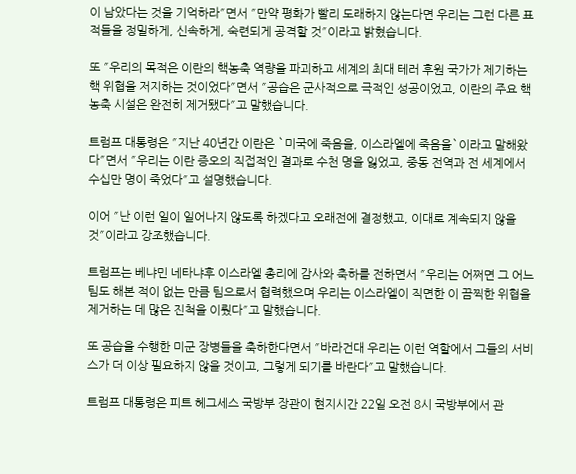이 남았다는 것을 기억하라″면서 ″만약 평화가 빨리 도래하지 않는다면 우리는 그런 다른 표적들을 정밀하게, 신속하게, 숙련되게 공격할 것″이라고 밝혔습니다.

또 ″우리의 목적은 이란의 핵농축 역량을 파괴하고 세계의 최대 테러 후원 국가가 제기하는 핵 위협을 저지하는 것이었다″면서 ″공습은 군사적으로 극적인 성공이었고, 이란의 주요 핵농축 시설은 완전히 제거됐다″고 말했습니다.

트럼프 대통령은 ″지난 40년간 이란은 `미국에 죽음을, 이스라엘에 죽음을`이라고 말해왔다″면서 ″우리는 이란 증오의 직접적인 결과로 수천 명을 잃었고, 중동 전역과 전 세계에서 수십만 명이 죽었다″고 설명했습니다.

이어 ″난 이런 일이 일어나지 않도록 하겠다고 오래전에 결정했고, 이대로 계속되지 않을 것″이라고 강조했습니다.

트럼프는 베냐민 네타냐후 이스라엘 총리에 감사와 축하를 전하면서 ″우리는 어쩌면 그 어느 팀도 해본 적이 없는 만큼 팀으로서 협력했으며 우리는 이스라엘이 직면한 이 끔찍한 위협을 제거하는 데 많은 진척을 이뤘다″고 말했습니다.

또 공습을 수행한 미군 장병들을 축하한다면서 ″바라건대 우리는 이런 역할에서 그들의 서비스가 더 이상 필요하지 않을 것이고, 그렇게 되기를 바란다″고 말했습니다.

트럼프 대통령은 피트 헤그세스 국방부 장관이 현지시간 22일 오전 8시 국방부에서 관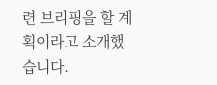련 브리핑을 할 계획이라고 소개했습니다.